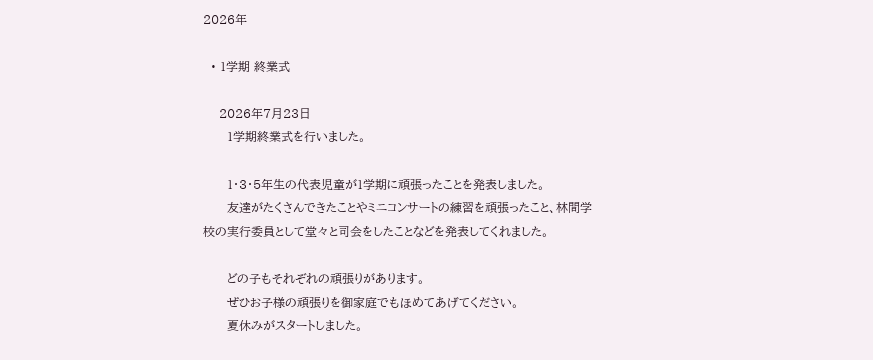2026年

  • 1学期 終業式

    2026年7月23日
      1学期終業式を行いました。

      1・3・5年生の代表児童が1学期に頑張ったことを発表しました。
      友達がたくさんできたことやミニコンサートの練習を頑張ったこと、林間学校の実行委員として堂々と司会をしたことなどを発表してくれました。

      どの子もそれぞれの頑張りがあります。
      ぜひお子様の頑張りを御家庭でもほめてあげてください。
      夏休みがスタートしました。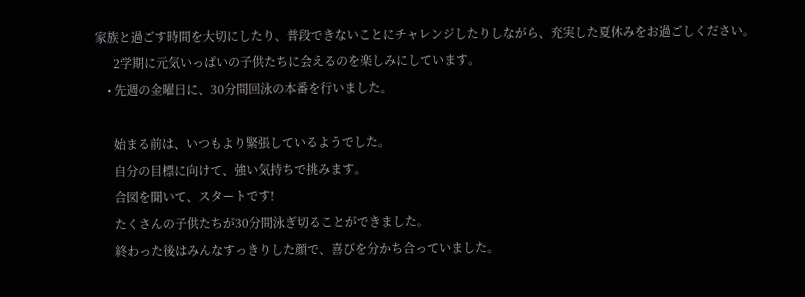家族と過ごす時間を大切にしたり、普段できないことにチャレンジしたりしながら、充実した夏休みをお過ごしください。
      2学期に元気いっぱいの子供たちに会えるのを楽しみにしています。
    • 先週の金曜日に、30分間回泳の本番を行いました。

      始まる前は、いつもより緊張しているようでした。
      自分の目標に向けて、強い気持ちで挑みます。
      合図を聞いて、スタートです!
      たくさんの子供たちが30分間泳ぎ切ることができました。
      終わった後はみんなすっきりした顔で、喜びを分かち合っていました。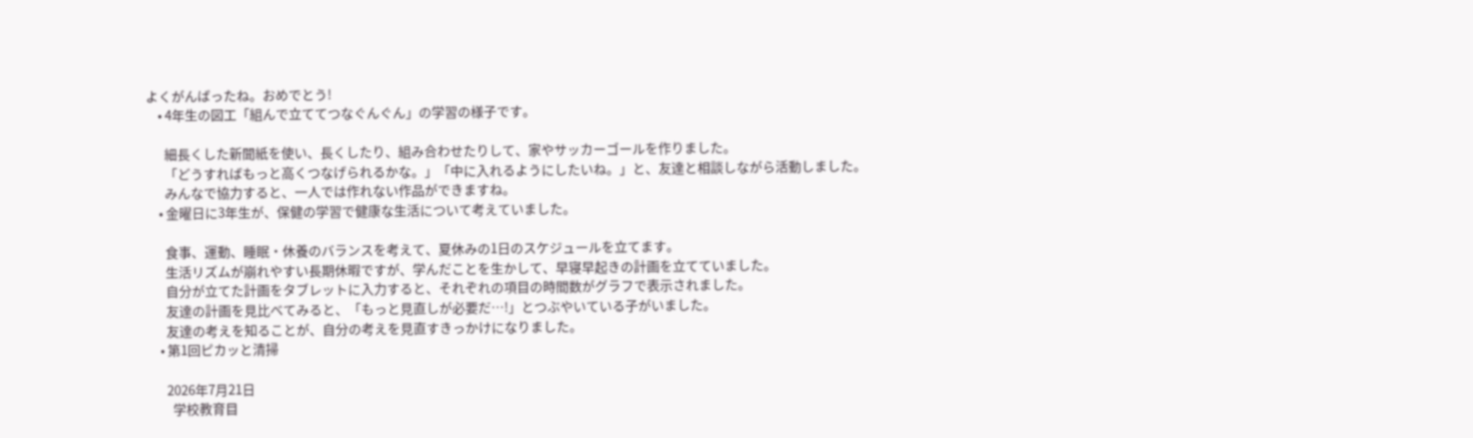よくがんばったね。おめでとう!
    • 4年生の図工「組んで立ててつなぐんぐん」の学習の様子です。

      細長くした新聞紙を使い、長くしたり、組み合わせたりして、家やサッカーゴールを作りました。
      「どうすればもっと高くつなげられるかな。」「中に入れるようにしたいね。」と、友達と相談しながら活動しました。
      みんなで協力すると、一人では作れない作品ができますね。
    • 金曜日に3年生が、保健の学習で健康な生活について考えていました。

      食事、運動、睡眠・休養のバランスを考えて、夏休みの1日のスケジュールを立てます。
      生活リズムが崩れやすい長期休暇ですが、学んだことを生かして、早寝早起きの計画を立てていました。
      自分が立てた計画をタブレットに入力すると、それぞれの項目の時間数がグラフで表示されました。
      友達の計画を見比べてみると、「もっと見直しが必要だ…!」とつぶやいている子がいました。
      友達の考えを知ることが、自分の考えを見直すきっかけになりました。
    • 第1回ピカッと清掃

      2026年7月21日
        学校教育目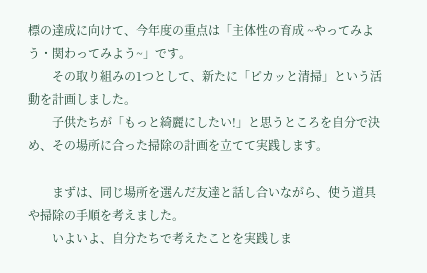標の達成に向けて、今年度の重点は「主体性の育成 ~やってみよう・関わってみよう~」です。
        その取り組みの1つとして、新たに「ピカッと清掃」という活動を計画しました。
        子供たちが「もっと綺麗にしたい!」と思うところを自分で決め、その場所に合った掃除の計画を立てて実践します。

        まずは、同じ場所を選んだ友達と話し合いながら、使う道具や掃除の手順を考えました。
        いよいよ、自分たちで考えたことを実践しま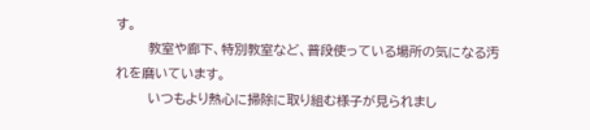す。
        教室や廊下、特別教室など、普段使っている場所の気になる汚れを磨いています。
        いつもより熱心に掃除に取り組む様子が見られまし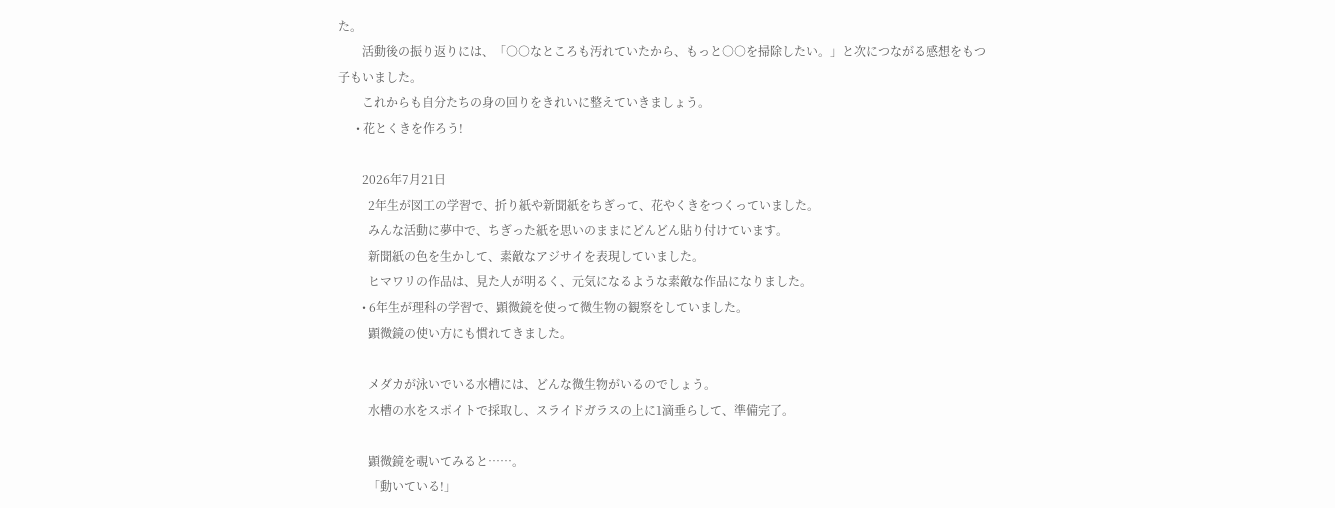た。
        活動後の振り返りには、「○○なところも汚れていたから、もっと○○を掃除したい。」と次につながる感想をもつ子もいました。
        これからも自分たちの身の回りをきれいに整えていきましょう。
      • 花とくきを作ろう!

        2026年7月21日
          2年生が図工の学習で、折り紙や新聞紙をちぎって、花やくきをつくっていました。
          みんな活動に夢中で、ちぎった紙を思いのままにどんどん貼り付けています。
          新聞紙の色を生かして、素敵なアジサイを表現していました。
          ヒマワリの作品は、見た人が明るく、元気になるような素敵な作品になりました。
        • 6年生が理科の学習で、顕微鏡を使って微生物の観察をしていました。
          顕微鏡の使い方にも慣れてきました。

          メダカが泳いでいる水槽には、どんな微生物がいるのでしょう。
          水槽の水をスポイトで採取し、スライドガラスの上に1滴垂らして、準備完了。

          顕微鏡を覗いてみると……。
          「動いている!」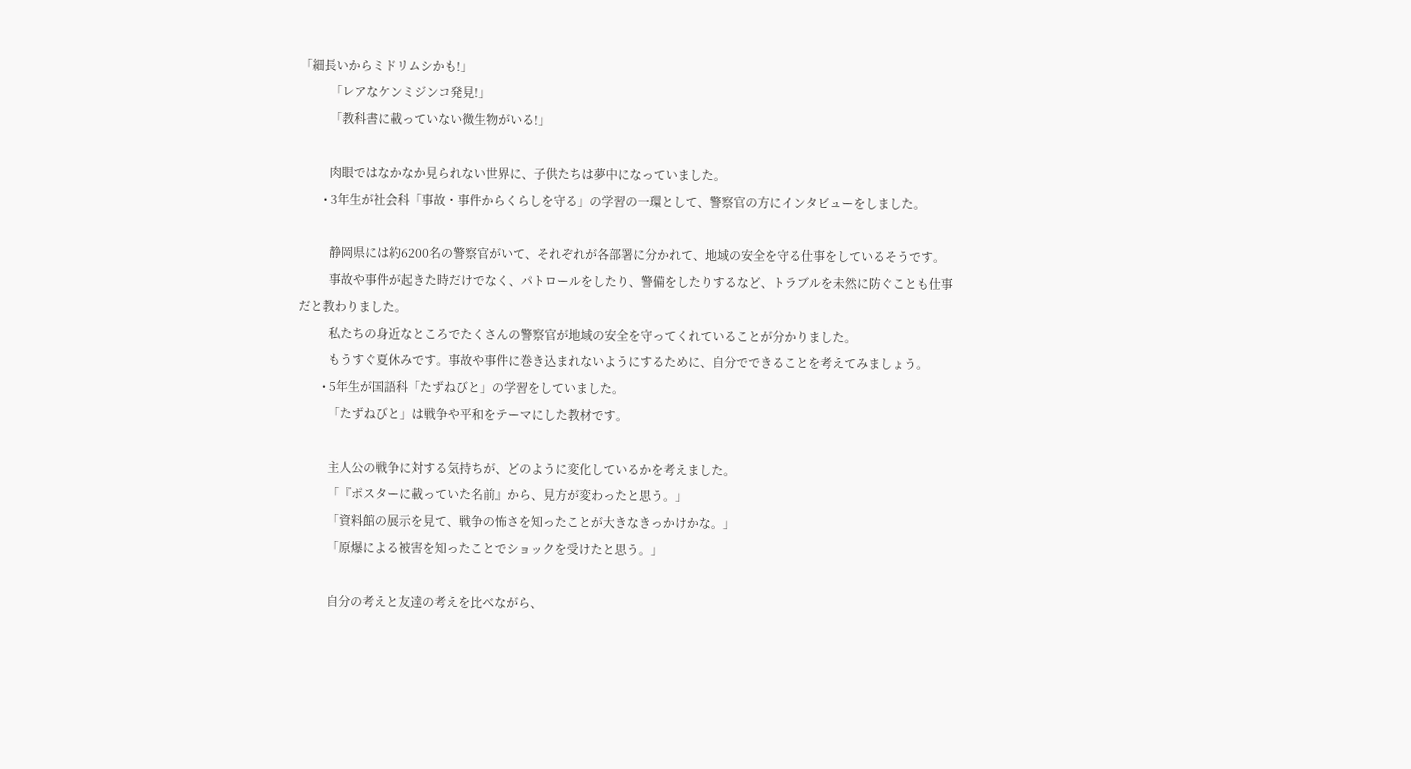「細長いからミドリムシかも!」
          「レアなケンミジンコ発見!」
          「教科書に載っていない微生物がいる!」

          肉眼ではなかなか見られない世界に、子供たちは夢中になっていました。
        • 3年生が社会科「事故・事件からくらしを守る」の学習の一環として、警察官の方にインタビューをしました。

          静岡県には約6200名の警察官がいて、それぞれが各部署に分かれて、地域の安全を守る仕事をしているそうです。
          事故や事件が起きた時だけでなく、パトロールをしたり、警備をしたりするなど、トラブルを未然に防ぐことも仕事だと教わりました。
          私たちの身近なところでたくさんの警察官が地域の安全を守ってくれていることが分かりました。
          もうすぐ夏休みです。事故や事件に巻き込まれないようにするために、自分でできることを考えてみましょう。
        • 5年生が国語科「たずねびと」の学習をしていました。
          「たずねびと」は戦争や平和をテーマにした教材です。

          主人公の戦争に対する気持ちが、どのように変化しているかを考えました。
          「『ポスターに載っていた名前』から、見方が変わったと思う。」
          「資料館の展示を見て、戦争の怖さを知ったことが大きなきっかけかな。」
          「原爆による被害を知ったことでショックを受けたと思う。」

          自分の考えと友達の考えを比べながら、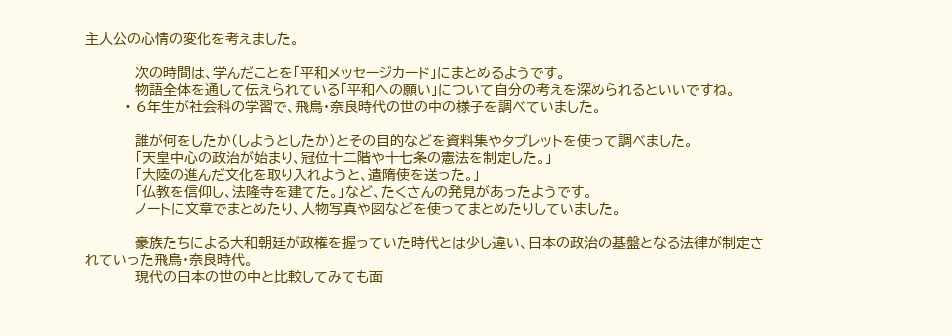主人公の心情の変化を考えました。

          次の時間は、学んだことを「平和メッセージカード」にまとめるようです。
          物語全体を通して伝えられている「平和への願い」について自分の考えを深められるといいですね。
        • 6年生が社会科の学習で、飛鳥・奈良時代の世の中の様子を調べていました。

          誰が何をしたか(しようとしたか)とその目的などを資料集やタブレットを使って調べました。
          「天皇中心の政治が始まり、冠位十二階や十七条の憲法を制定した。」
          「大陸の進んだ文化を取り入れようと、遣隋使を送った。」
          「仏教を信仰し、法隆寺を建てた。」など、たくさんの発見があったようです。
          ノートに文章でまとめたり、人物写真や図などを使ってまとめたりしていました。

          豪族たちによる大和朝廷が政権を握っていた時代とは少し違い、日本の政治の基盤となる法律が制定されていった飛鳥・奈良時代。
          現代の日本の世の中と比較してみても面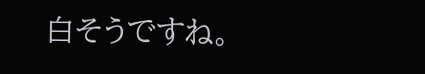白そうですね。